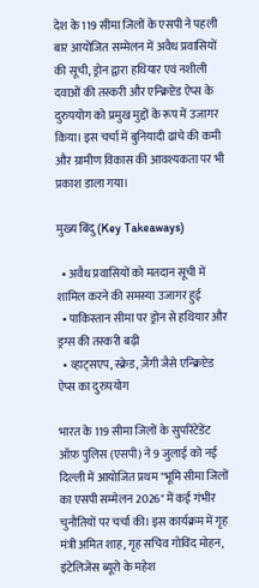देश के 119 सीमा जिलों के एसपी ने पहली बार आयोजित सम्मेलन में अवैध प्रवासियों की सूची, ड्रोन द्वारा हथियार एवं नशीली दवाओं की तस्करी और एन्क्रिप्टेड ऐप्स के दुरुपयोग को प्रमुख मुद्दों के रूप में उजागर किया। इस चर्चा में बुनियादी ढांचे की कमी और ग्रामीण विकास की आवश्यकता पर भी प्रकाश डाला गया।

मुख्य बिंदु (Key Takeaways)

  • अवैध प्रवासियों को मतदान सूची में शामिल करने की समस्या उजागर हुई
  • पाकिस्तान सीमा पर ड्रोन से हथियार और ड्रग्स की तस्करी बढ़ी
  • व्हाट्सएप, स्क्रेड, ज़ैंगी जैसे एन्क्रिप्टेड ऐप्स का दुरुपयोग

भारत के 119 सीमा जिलों के सुपरिंटेंडेंट ऑफ़ पुलिस (एसपी) ने 9 जुलाई को नई दिल्ली में आयोजित प्रथम "भूमि सीमा जिलों का एसपी सम्मेलन 2026" में कई गंभीर चुनौतियों पर चर्चा की। इस कार्यक्रम में गृह मंत्री अमित शाह, गृह सचिव गोविंद मोहन, इंटेलिजेंस ब्यूरो के महेश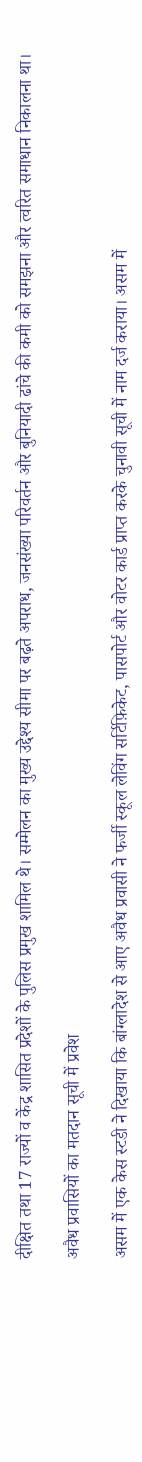दीक्षित तथा 17 राज्यों व केंद्र शासित प्रदेशों के पुलिस प्रमुख शामिल थे। सम्मेलन का मुख्य उद्देश्य सीमा पर बढ़ते अपराध, जनसंख्या परिवर्तन और बुनियादी ढांचे की कमी को समझना और त्वरित समाधान निकालना था।

अवैध प्रवासियों का मतदान सूची में प्रवेश

असम में एक केस स्टडी ने दिखाया कि बांग्लादेश से आए अवैध प्रवासी ने फर्जी स्कूल लेविंग सर्टिफ़िकेट, पासपोर्ट और वोटर कार्ड प्राप्त करके चुनावी सूची में नाम दर्ज कराया। असम में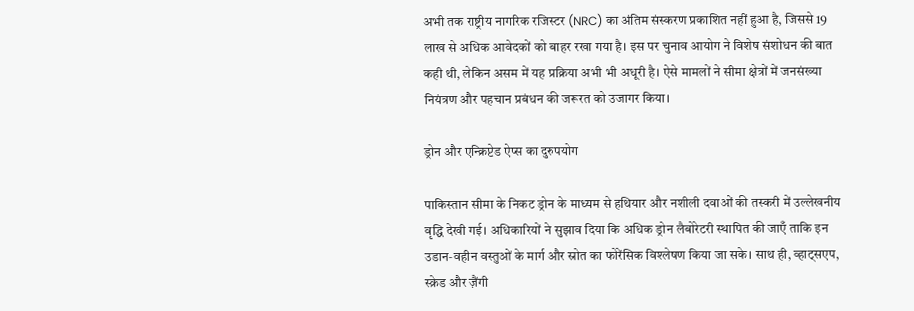अभी तक राष्ट्रीय नागरिक रजिस्टर (NRC) का अंतिम संस्करण प्रकाशित नहीं हुआ है, जिससे 19 लाख से अधिक आवेदकों को बाहर रखा गया है। इस पर चुनाव आयोग ने विशेष संशोधन की बात कही थी, लेकिन असम में यह प्रक्रिया अभी भी अधूरी है। ऐसे मामलों ने सीमा क्षेत्रों में जनसंख्या नियंत्रण और पहचान प्रबंधन की जरूरत को उजागर किया।

ड्रोन और एन्क्रिप्टेड ऐप्स का दुरुपयोग

पाकिस्तान सीमा के निकट ड्रोन के माध्यम से हथियार और नशीली दवाओं की तस्करी में उल्लेखनीय वृद्धि देखी गई। अधिकारियों ने सुझाव दिया कि अधिक ड्रोन लैबोरेटरी स्थापित की जाएँ ताकि इन उडान‑वहीन वस्तुओं के मार्ग और स्रोत का फोरेंसिक विश्लेषण किया जा सके। साथ ही, व्हाट्सएप, स्क्रेड और ज़ैंगी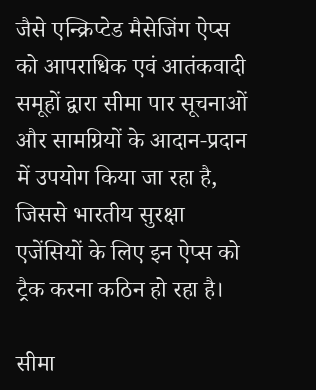जैसे एन्क्रिप्टेड मैसेजिंग ऐप्स को आपराधिक एवं आतंकवादी समूहों द्वारा सीमा पार सूचनाओं और सामग्रियों के आदान‑प्रदान में उपयोग किया जा रहा है, जिससे भारतीय सुरक्षा एजेंसियों के लिए इन ऐप्स को ट्रैक करना कठिन हो रहा है।

सीमा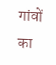गांवों का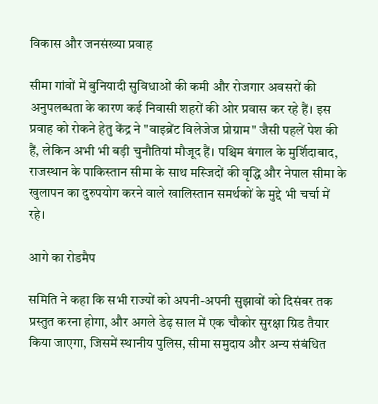विकास और जनसंख्या प्रवाह

सीमा गांवों में बुनियादी सुविधाओं की कमी और रोजगार अवसरों की अनुपलब्धता के कारण कई निवासी शहरों की ओर प्रवास कर रहे हैं। इस प्रवाह को रोकने हेतु केंद्र ने "वाइब्रेंट विलेजेज प्रोग्राम" जैसी पहलें पेश की हैं, लेकिन अभी भी बड़ी चुनौतियां मौजूद हैं। पश्चिम बंगाल के मुर्शिदाबाद, राजस्थान के पाकिस्तान सीमा के साथ मस्जिदों की वृद्धि और नेपाल सीमा के खुलापन का दुरुपयोग करने वाले खालिस्तान समर्थकों के मुद्दे भी चर्चा में रहे।

आगे का रोडमैप

समिति ने कहा कि सभी राज्यों को अपनी-अपनी सुझावों को दिसंबर तक प्रस्तुत करना होगा, और अगले डेढ़ साल में एक चौकोर सुरक्षा ग्रिड तैयार किया जाएगा, जिसमें स्थानीय पुलिस, सीमा समुदाय और अन्य संबंधित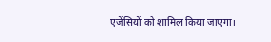एजेंसियों को शामिल किया जाएगा।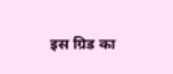इस ग्रिड का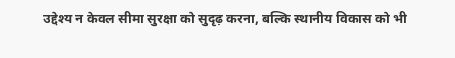उद्देश्य न केवल सीमा सुरक्षा को सुदृढ़ करना, बल्कि स्थानीय विकास को भी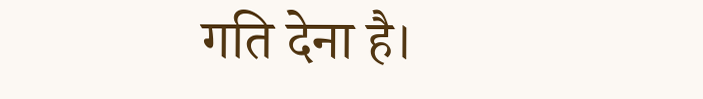गति देना है।